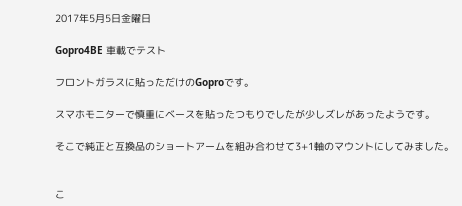2017年5月5日金曜日

Gopro4BE 車載でテスト

フロントガラスに貼っただけのGoproです。

スマホモニターで慎重にベースを貼ったつもりでしたが少しズレがあったようです。

そこで純正と互換品のショートアームを組み合わせて3+1軸のマウントにしてみました。


こ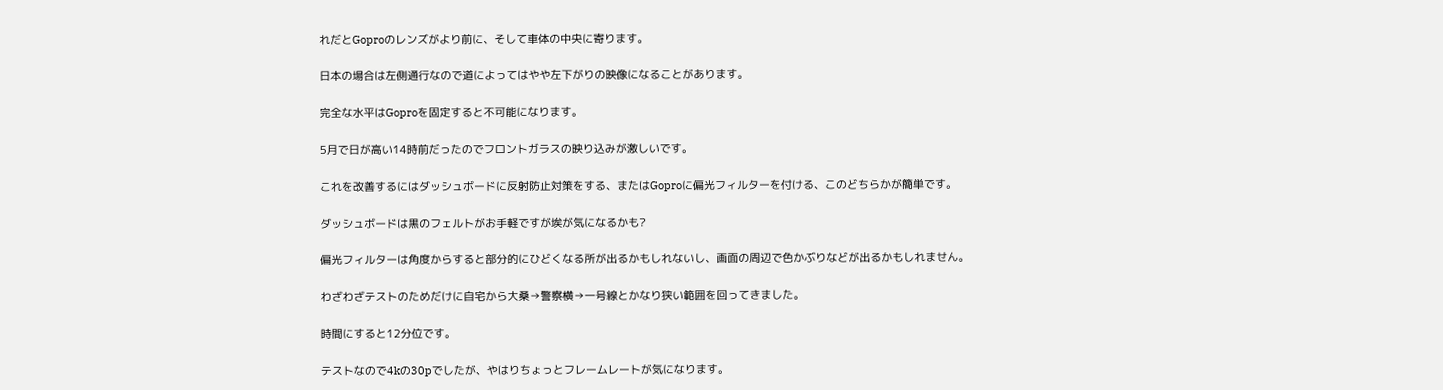れだとGoproのレンズがより前に、そして車体の中央に寄ります。

日本の場合は左側通行なので道によってはやや左下がりの映像になることがあります。

完全な水平はGoproを固定すると不可能になります。

5月で日が高い14時前だったのでフロントガラスの映り込みが激しいです。

これを改善するにはダッシュボードに反射防止対策をする、またはGoproに偏光フィルターを付ける、このどちらかが簡単です。

ダッシュボードは黒のフェルトがお手軽ですが埃が気になるかも?

偏光フィルターは角度からすると部分的にひどくなる所が出るかもしれないし、画面の周辺で色かぶりなどが出るかもしれません。

わざわざテストのためだけに自宅から大桑→警察横→一号線とかなり狭い範囲を回ってきました。

時間にすると12分位です。

テストなので4kの30pでしたが、やはりちょっとフレームレートが気になります。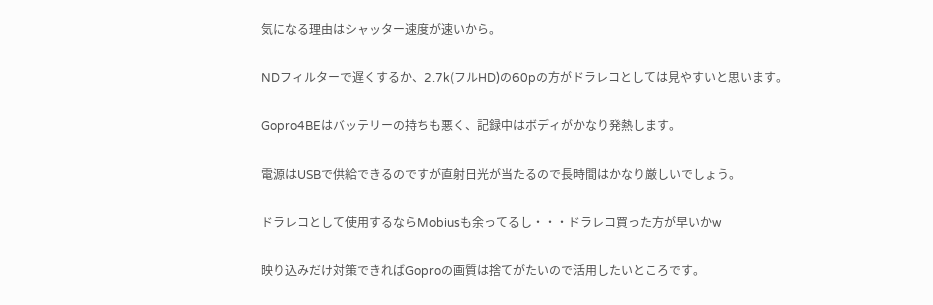気になる理由はシャッター速度が速いから。

NDフィルターで遅くするか、2.7k(フルHD)の60pの方がドラレコとしては見やすいと思います。

Gopro4BEはバッテリーの持ちも悪く、記録中はボディがかなり発熱します。

電源はUSBで供給できるのですが直射日光が当たるので長時間はかなり厳しいでしょう。

ドラレコとして使用するならMobiusも余ってるし・・・ドラレコ買った方が早いかw

映り込みだけ対策できればGoproの画質は捨てがたいので活用したいところです。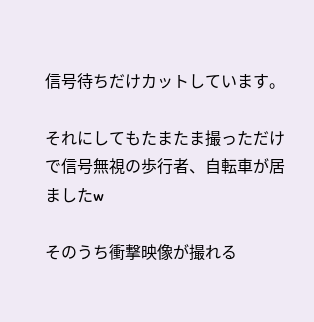信号待ちだけカットしています。

それにしてもたまたま撮っただけで信号無視の歩行者、自転車が居ましたw

そのうち衝撃映像が撮れる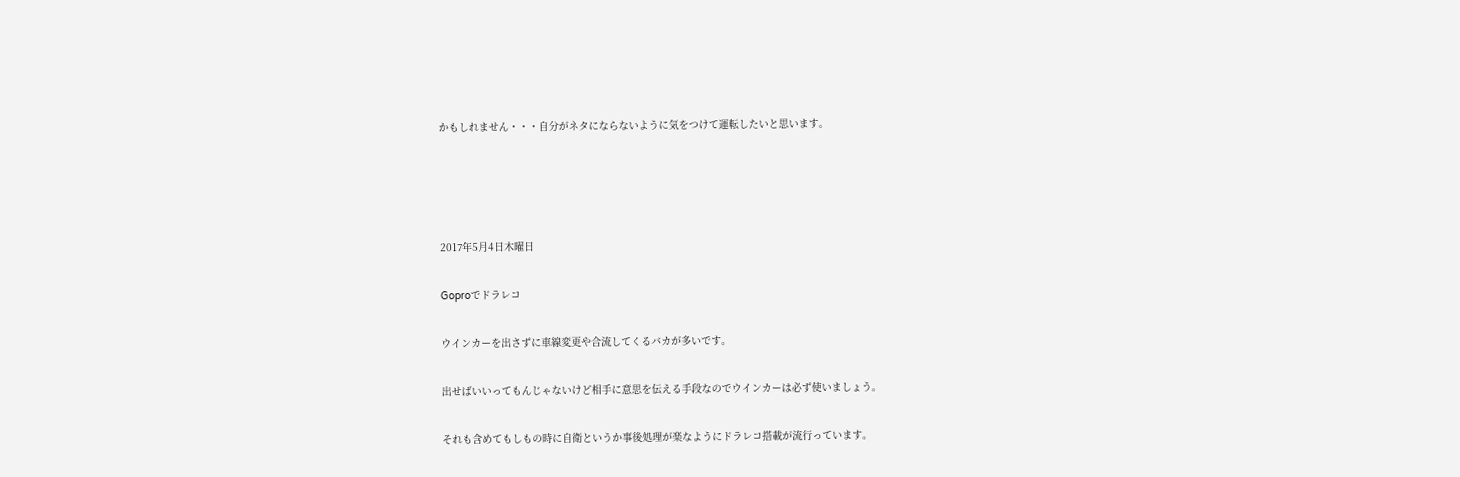かもしれません・・・自分がネタにならないように気をつけて運転したいと思います。




2017年5月4日木曜日

Goproでドラレコ

ウインカーを出さずに車線変更や合流してくるバカが多いです。

出せばいいってもんじゃないけど相手に意思を伝える手段なのでウインカーは必ず使いましょう。

それも含めてもしもの時に自衛というか事後処理が楽なようにドラレコ搭載が流行っています。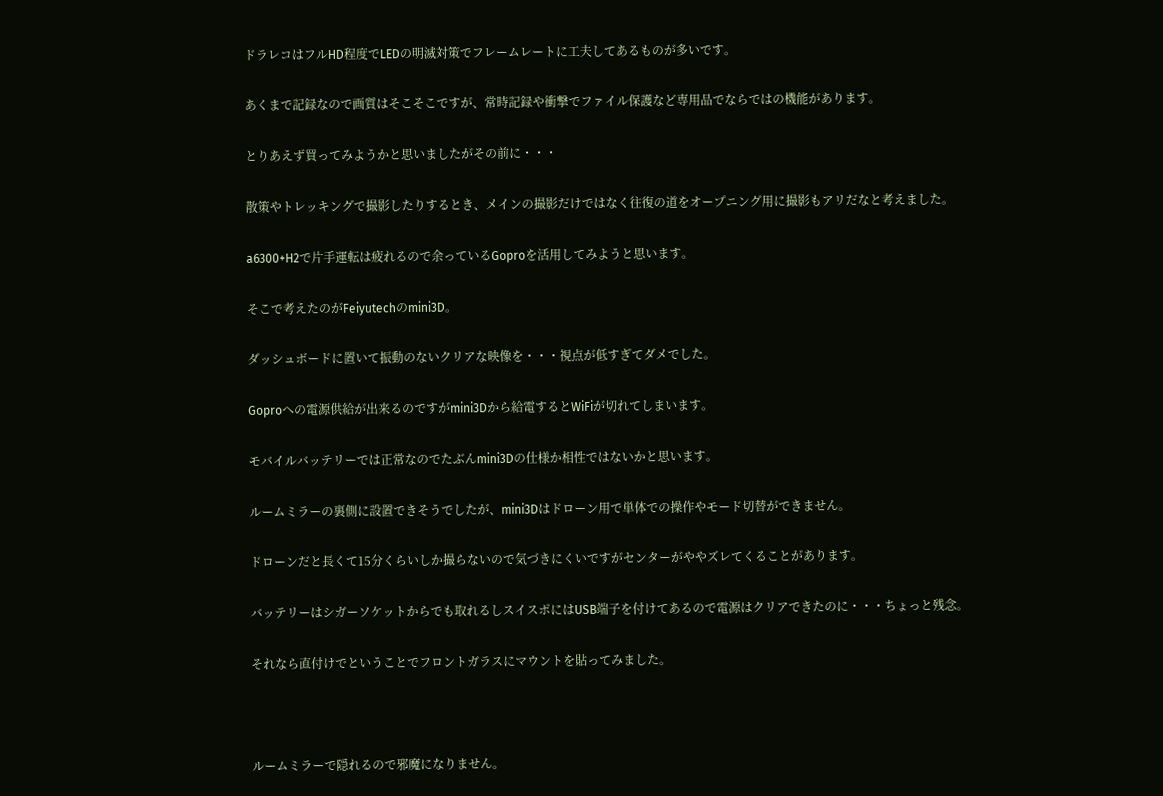ドラレコはフルHD程度でLEDの明滅対策でフレームレートに工夫してあるものが多いです。

あくまで記録なので画質はそこそこですが、常時記録や衝撃でファイル保護など専用品でならではの機能があります。

とりあえず買ってみようかと思いましたがその前に・・・

散策やトレッキングで撮影したりするとき、メインの撮影だけではなく往復の道をオープニング用に撮影もアリだなと考えました。

a6300+H2で片手運転は疲れるので余っているGoproを活用してみようと思います。

そこで考えたのがFeiyutechのmini3D。

ダッシュボードに置いて振動のないクリアな映像を・・・視点が低すぎてダメでした。

Goproへの電源供給が出来るのですがmini3Dから給電するとWiFiが切れてしまいます。

モバイルバッテリーでは正常なのでたぶんmini3Dの仕様か相性ではないかと思います。

ルームミラーの裏側に設置できそうでしたが、mini3Dはドローン用で単体での操作やモード切替ができません。

ドローンだと長くて15分くらいしか撮らないので気づきにくいですがセンターがややズレてくることがあります。

バッテリーはシガーソケットからでも取れるしスイスポにはUSB端子を付けてあるので電源はクリアできたのに・・・ちょっと残念。

それなら直付けでということでフロントガラスにマウントを貼ってみました。



ルームミラーで隠れるので邪魔になりません。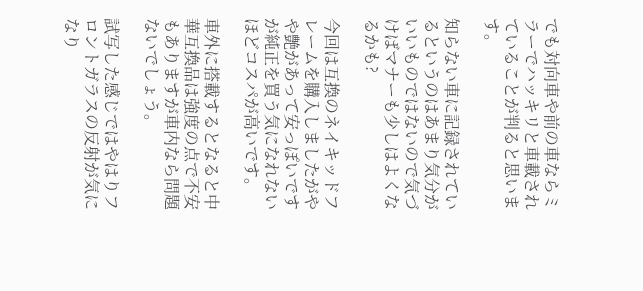でも対向車や前の車ならミラーでハッキリと車載されていることが判ると思います。

知らない車に記録されているというのはあまり気分がいいものではないので気づけばマナーも少しはよくなるかも?

今回は互換のネイキッドフレームを購入しましたがやや艶があって安っぽいですが純正を買う気になれないほどコスパが高いです。

車外に搭載するとなると中華互換品は強度の点で不安もありますが車内なら問題ないでしょう。

試写した感じではやはりフロントガラスの反射が気になり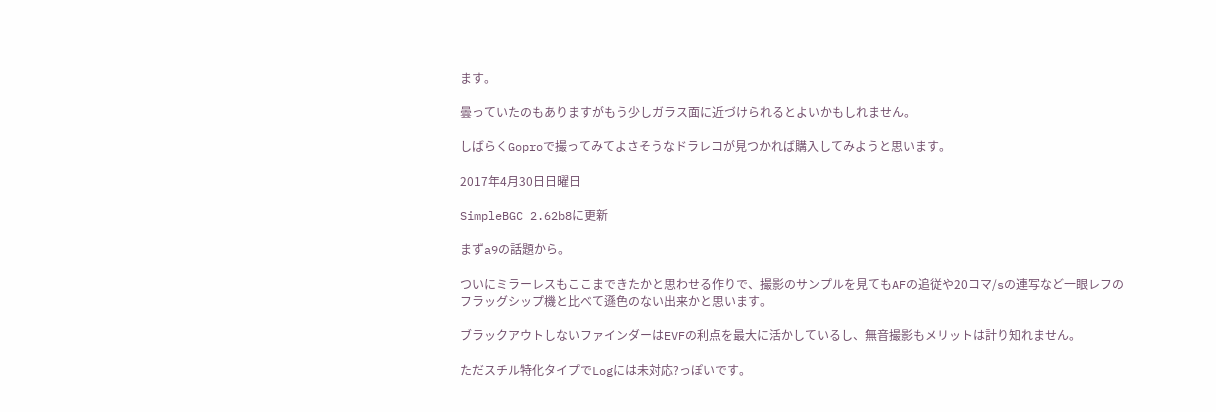ます。

曇っていたのもありますがもう少しガラス面に近づけられるとよいかもしれません。

しばらくGoproで撮ってみてよさそうなドラレコが見つかれば購入してみようと思います。

2017年4月30日日曜日

SimpleBGC 2.62b8に更新

まずa9の話題から。

ついにミラーレスもここまできたかと思わせる作りで、撮影のサンプルを見てもAFの追従や20コマ/sの連写など一眼レフのフラッグシップ機と比べて遜色のない出来かと思います。

ブラックアウトしないファインダーはEVFの利点を最大に活かしているし、無音撮影もメリットは計り知れません。

ただスチル特化タイプでLogには未対応?っぽいです。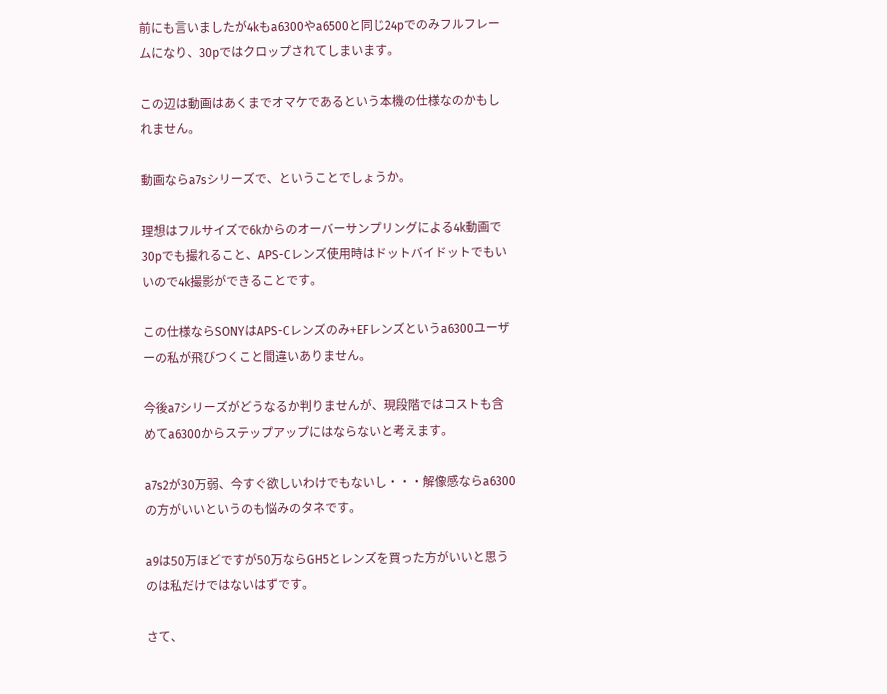前にも言いましたが4kもa6300やa6500と同じ24pでのみフルフレームになり、30pではクロップされてしまいます。

この辺は動画はあくまでオマケであるという本機の仕様なのかもしれません。

動画ならa7sシリーズで、ということでしょうか。

理想はフルサイズで6kからのオーバーサンプリングによる4k動画で30pでも撮れること、APS-Cレンズ使用時はドットバイドットでもいいので4k撮影ができることです。

この仕様ならSONYはAPS-Cレンズのみ+EFレンズというa6300ユーザーの私が飛びつくこと間違いありません。

今後a7シリーズがどうなるか判りませんが、現段階ではコストも含めてa6300からステップアップにはならないと考えます。

a7s2が30万弱、今すぐ欲しいわけでもないし・・・解像感ならa6300の方がいいというのも悩みのタネです。

a9は50万ほどですが50万ならGH5とレンズを買った方がいいと思うのは私だけではないはずです。

さて、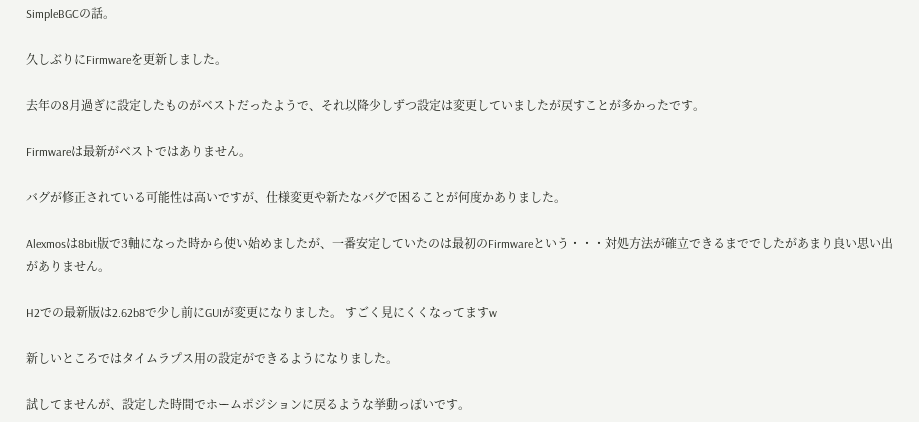SimpleBGCの話。

久しぶりにFirmwareを更新しました。

去年の8月過ぎに設定したものがベストだったようで、それ以降少しずつ設定は変更していましたが戻すことが多かったです。

Firmwareは最新がベストではありません。

バグが修正されている可能性は高いですが、仕様変更や新たなバグで困ることが何度かありました。

Alexmosは8bit版で3軸になった時から使い始めましたが、一番安定していたのは最初のFirmwareという・・・対処方法が確立できるまででしたがあまり良い思い出がありません。

H2での最新版は2.62b8で少し前にGUIが変更になりました。 すごく見にくくなってますw

新しいところではタイムラプス用の設定ができるようになりました。

試してませんが、設定した時間でホームポジションに戻るような挙動っぽいです。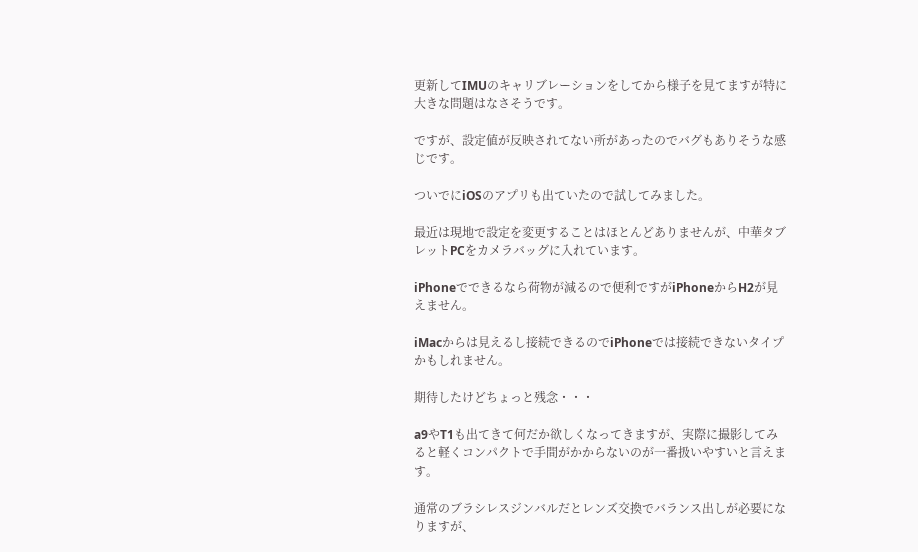更新してIMUのキャリブレーションをしてから様子を見てますが特に大きな問題はなさそうです。

ですが、設定値が反映されてない所があったのでバグもありそうな感じです。

ついでにiOSのアプリも出ていたので試してみました。

最近は現地で設定を変更することはほとんどありませんが、中華タブレットPCをカメラバッグに入れています。

iPhoneでできるなら荷物が減るので便利ですがiPhoneからH2が見えません。

iMacからは見えるし接続できるのでiPhoneでは接続できないタイプかもしれません。

期待したけどちょっと残念・・・

a9やT1も出てきて何だか欲しくなってきますが、実際に撮影してみると軽くコンパクトで手間がかからないのが一番扱いやすいと言えます。

通常のブラシレスジンバルだとレンズ交換でバランス出しが必要になりますが、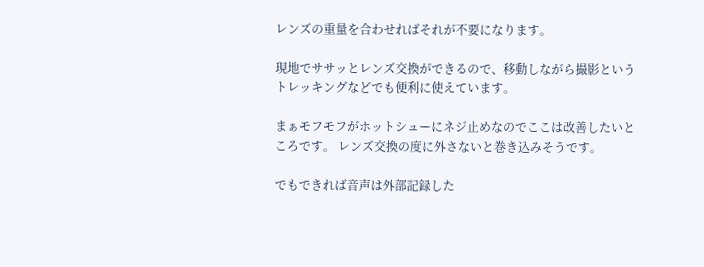レンズの重量を合わせればそれが不要になります。

現地でササッとレンズ交換ができるので、移動しながら撮影というトレッキングなどでも便利に使えています。

まぁモフモフがホットシューにネジ止めなのでここは改善したいところです。 レンズ交換の度に外さないと巻き込みそうです。

でもできれば音声は外部記録した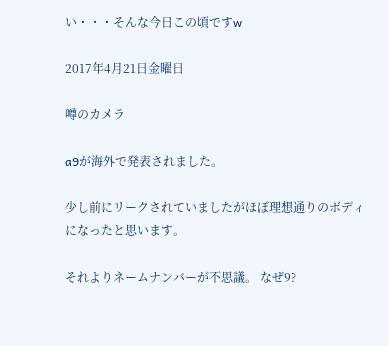い・・・そんな今日この頃ですw

2017年4月21日金曜日

噂のカメラ

a9が海外で発表されました。

少し前にリークされていましたがほぼ理想通りのボディになったと思います。

それよりネームナンバーが不思議。 なぜ9?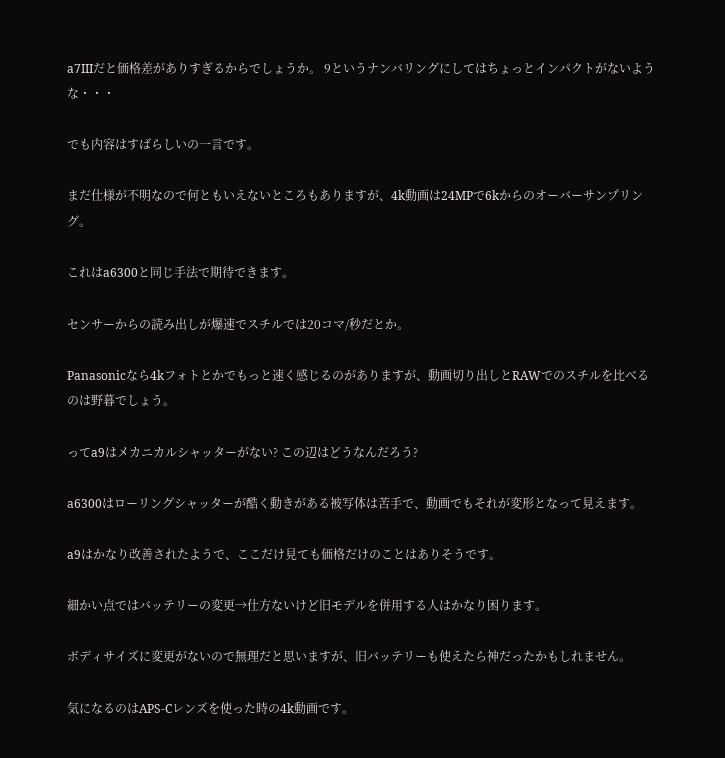a7IIIだと価格差がありすぎるからでしょうか。 9というナンバリングにしてはちょっとインパクトがないような・・・

でも内容はすばらしいの一言です。

まだ仕様が不明なので何ともいえないところもありますが、4k動画は24MPで6kからのオーバーサンプリング。

これはa6300と同じ手法で期待できます。

センサーからの読み出しが爆速でスチルでは20コマ/秒だとか。

Panasonicなら4kフォトとかでもっと速く感じるのがありますが、動画切り出しとRAWでのスチルを比べるのは野暮でしょう。

ってa9はメカニカルシャッターがない? この辺はどうなんだろう?

a6300はローリングシャッターが酷く動きがある被写体は苦手で、動画でもそれが変形となって見えます。

a9はかなり改善されたようで、ここだけ見ても価格だけのことはありそうです。

細かい点ではバッテリーの変更→仕方ないけど旧モデルを併用する人はかなり困ります。

ボディサイズに変更がないので無理だと思いますが、旧バッテリーも使えたら神だったかもしれません。

気になるのはAPS-Cレンズを使った時の4k動画です。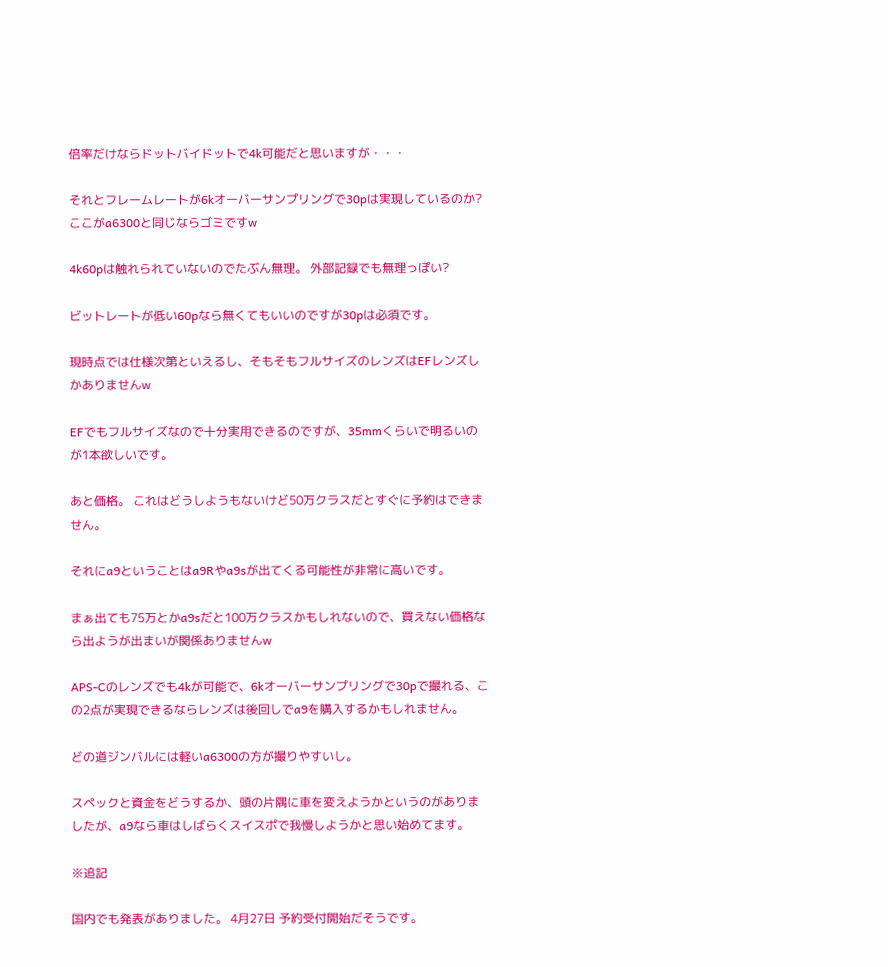倍率だけならドットバイドットで4k可能だと思いますが・・・

それとフレームレートが6kオーバーサンプリングで30pは実現しているのか? ここがa6300と同じならゴミですw

4k60pは触れられていないのでたぶん無理。 外部記録でも無理っぽい?

ビットレートが低い60pなら無くてもいいのですが30pは必須です。

現時点では仕様次第といえるし、そもそもフルサイズのレンズはEFレンズしかありませんw

EFでもフルサイズなので十分実用できるのですが、35mmくらいで明るいのが1本欲しいです。

あと価格。 これはどうしようもないけど50万クラスだとすぐに予約はできません。

それにa9ということはa9Rやa9sが出てくる可能性が非常に高いです。

まぁ出ても75万とかa9sだと100万クラスかもしれないので、買えない価格なら出ようが出まいが関係ありませんw

APS-Cのレンズでも4kが可能で、6kオーバーサンプリングで30pで撮れる、この2点が実現できるならレンズは後回しでa9を購入するかもしれません。

どの道ジンバルには軽いa6300の方が撮りやすいし。

スペックと資金をどうするか、頭の片隅に車を変えようかというのがありましたが、a9なら車はしばらくスイスポで我慢しようかと思い始めてます。

※追記

国内でも発表がありました。 4月27日 予約受付開始だそうです。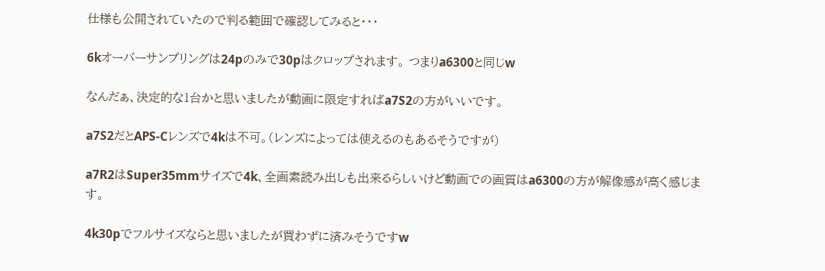仕様も公開されていたので判る範囲で確認してみると・・・

6kオーバーサンプリングは24pのみで30pはクロップされます。 つまりa6300と同じw

なんだぁ、決定的な1台かと思いましたが動画に限定すればa7S2の方がいいです。

a7S2だとAPS-Cレンズで4kは不可。(レンズによっては使えるのもあるそうですが)

a7R2はSuper35mmサイズで4k、全画素読み出しも出来るらしいけど動画での画質はa6300の方が解像感が高く感じます。

4k30pでフルサイズならと思いましたが買わずに済みそうですw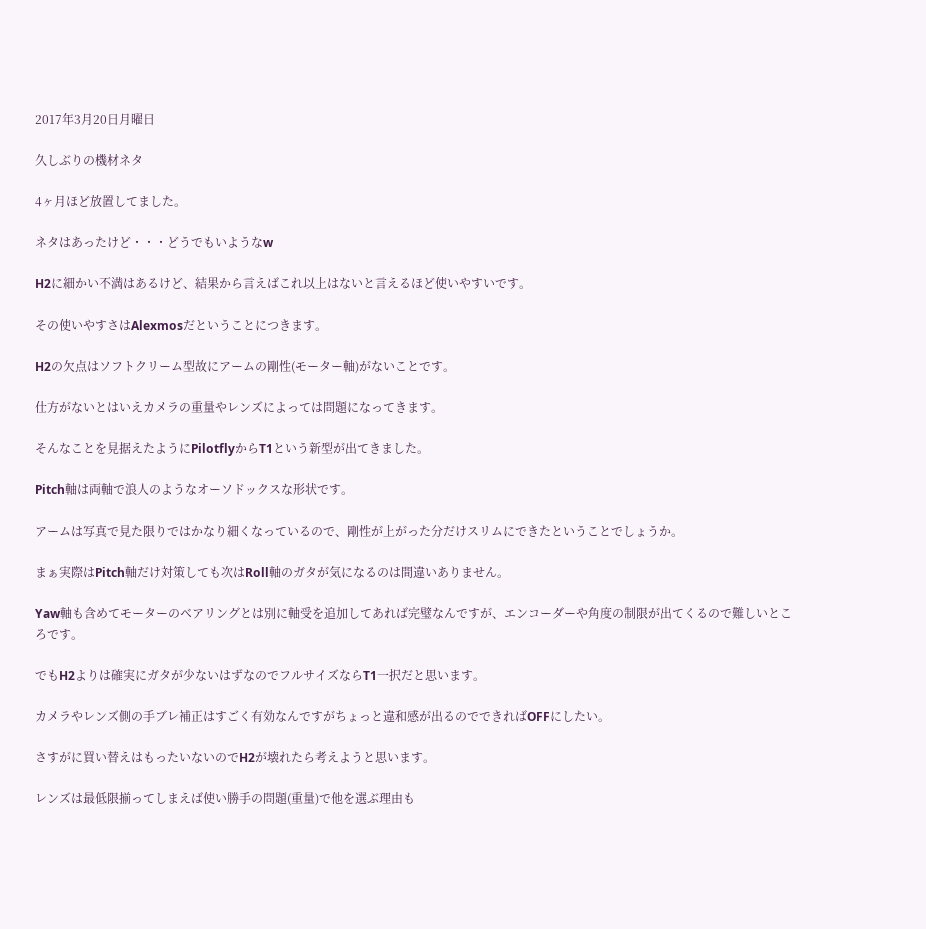2017年3月20日月曜日

久しぶりの機材ネタ

4ヶ月ほど放置してました。

ネタはあったけど・・・どうでもいようなw

H2に細かい不満はあるけど、結果から言えばこれ以上はないと言えるほど使いやすいです。

その使いやすさはAlexmosだということにつきます。

H2の欠点はソフトクリーム型故にアームの剛性(モーター軸)がないことです。

仕方がないとはいえカメラの重量やレンズによっては問題になってきます。

そんなことを見据えたようにPilotflyからT1という新型が出てきました。

Pitch軸は両軸で浪人のようなオーソドックスな形状です。

アームは写真で見た限りではかなり細くなっているので、剛性が上がった分だけスリムにできたということでしょうか。

まぁ実際はPitch軸だけ対策しても次はRoll軸のガタが気になるのは間違いありません。

Yaw軸も含めてモーターのベアリングとは別に軸受を追加してあれば完璧なんですが、エンコーダーや角度の制限が出てくるので難しいところです。

でもH2よりは確実にガタが少ないはずなのでフルサイズならT1一択だと思います。

カメラやレンズ側の手ブレ補正はすごく有効なんですがちょっと違和感が出るのでできればOFFにしたい。

さすがに買い替えはもったいないのでH2が壊れたら考えようと思います。

レンズは最低限揃ってしまえば使い勝手の問題(重量)で他を選ぶ理由も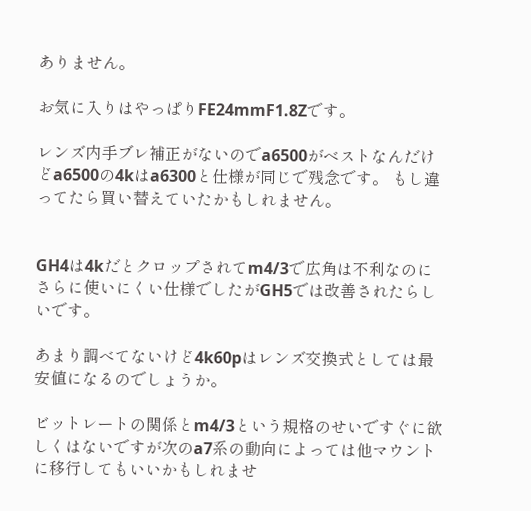ありません。

お気に入りはやっぱりFE24mmF1.8Zです。

レンズ内手ブレ補正がないのでa6500がベストなんだけどa6500の4kはa6300と仕様が同じで残念です。 もし違ってたら買い替えていたかもしれません。


GH4は4kだとクロップされてm4/3で広角は不利なのにさらに使いにくい仕様でしたがGH5では改善されたらしいです。

あまり調べてないけど4k60pはレンズ交換式としては最安値になるのでしょうか。

ビットレートの関係とm4/3という規格のせいですぐに欲しくはないですが次のa7系の動向によっては他マウントに移行してもいいかもしれませ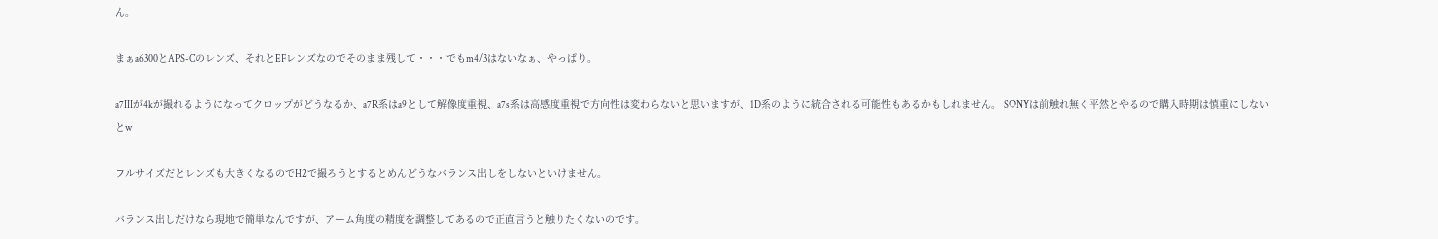ん。

まぁa6300とAPS-Cのレンズ、それとEFレンズなのでそのまま残して・・・でもm4/3はないなぁ、やっぱり。

a7IIIが4kが撮れるようになってクロップがどうなるか、a7R系はa9として解像度重視、a7s系は高感度重視で方向性は変わらないと思いますが、1D系のように統合される可能性もあるかもしれません。 SONYは前触れ無く平然とやるので購入時期は慎重にしないとw

フルサイズだとレンズも大きくなるのでH2で撮ろうとするとめんどうなバランス出しをしないといけません。

バランス出しだけなら現地で簡単なんですが、アーム角度の精度を調整してあるので正直言うと触りたくないのです。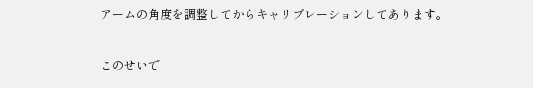アームの角度を調整してからキャリブレーションしてあります。

このせいで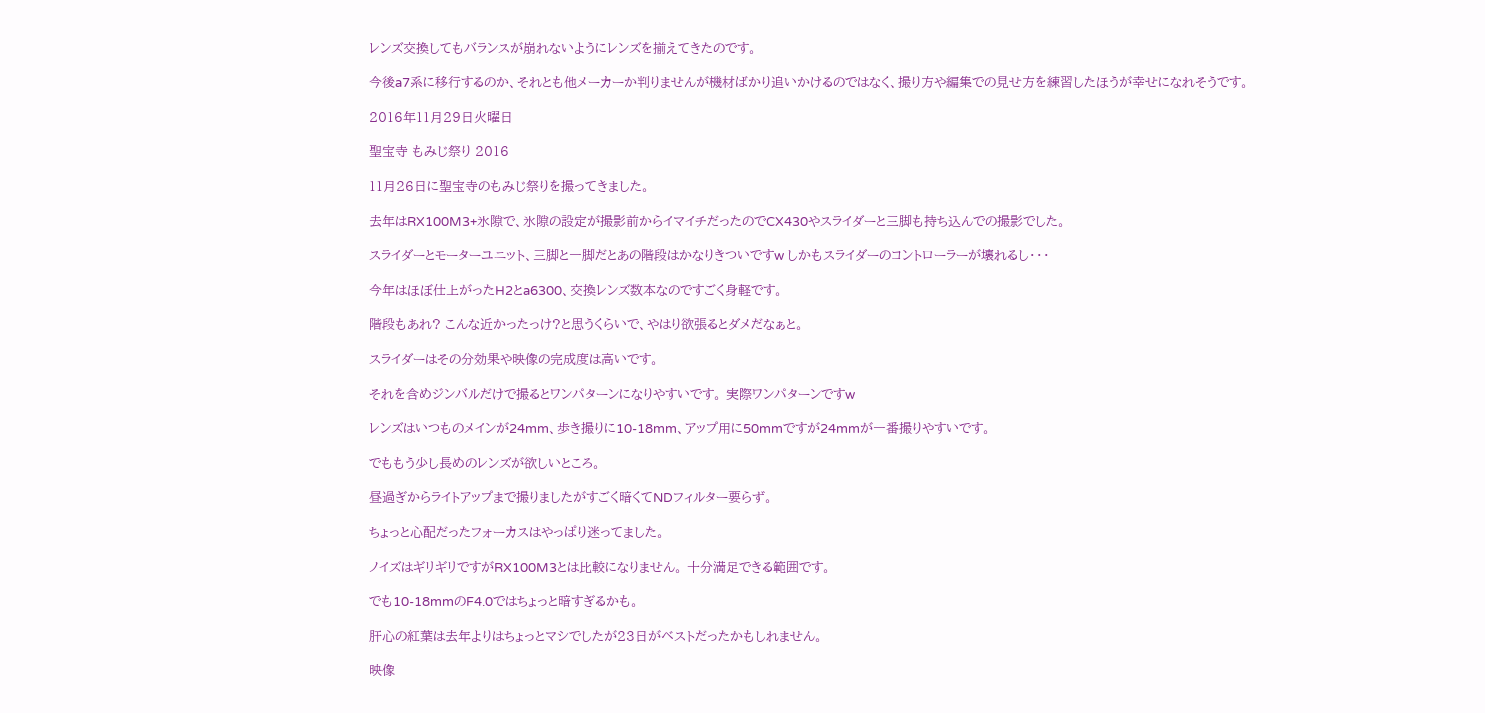レンズ交換してもバランスが崩れないようにレンズを揃えてきたのです。

今後a7系に移行するのか、それとも他メーカーか判りませんが機材ばかり追いかけるのではなく、撮り方や編集での見せ方を練習したほうが幸せになれそうです。

2016年11月29日火曜日

聖宝寺 もみじ祭り 2016

11月26日に聖宝寺のもみじ祭りを撮ってきました。

去年はRX100M3+氷隙で、氷隙の設定が撮影前からイマイチだったのでCX430やスライダーと三脚も持ち込んでの撮影でした。

スライダーとモーターユニット、三脚と一脚だとあの階段はかなりきついですw しかもスライダーのコントローラーが壊れるし・・・

今年はほぼ仕上がったH2とa6300、交換レンズ数本なのですごく身軽です。

階段もあれ? こんな近かったっけ?と思うくらいで、やはり欲張るとダメだなぁと。

スライダーはその分効果や映像の完成度は高いです。

それを含めジンバルだけで撮るとワンパターンになりやすいです。 実際ワンパターンですw

レンズはいつものメインが24mm、歩き撮りに10-18mm、アップ用に50mmですが24mmが一番撮りやすいです。

でももう少し長めのレンズが欲しいところ。

昼過ぎからライトアップまで撮りましたがすごく暗くてNDフィルター要らず。

ちょっと心配だったフォーカスはやっぱり迷ってました。

ノイズはギリギリですがRX100M3とは比較になりません。 十分満足できる範囲です。

でも10-18mmのF4.0ではちょっと暗すぎるかも。

肝心の紅葉は去年よりはちょっとマシでしたが23日がベストだったかもしれません。

映像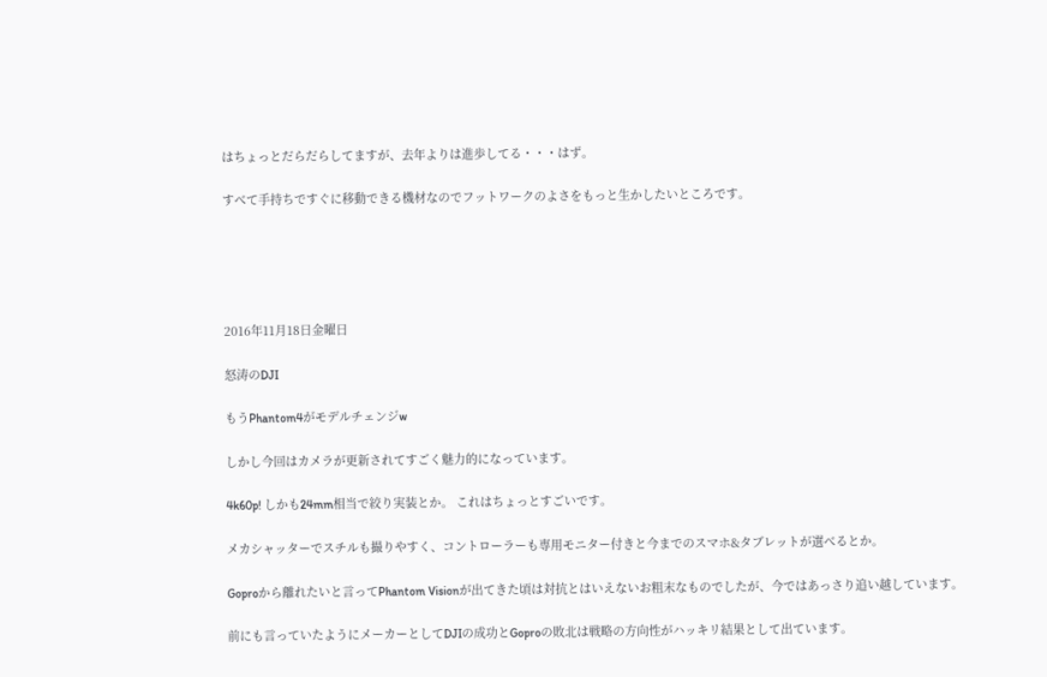はちょっとだらだらしてますが、去年よりは進歩してる・・・はず。

すべて手持ちですぐに移動できる機材なのでフットワークのよさをもっと生かしたいところです。





2016年11月18日金曜日

怒涛のDJI

もうPhantom4がモデルチェンジw

しかし今回はカメラが更新されてすごく魅力的になっています。

4k60p! しかも24mm相当で絞り実装とか。 これはちょっとすごいです。

メカシャッターでスチルも撮りやすく、コントローラーも専用モニター付きと今までのスマホ&タブレットが選べるとか。

Goproから離れたいと言ってPhantom Visionが出てきた頃は対抗とはいえないお粗末なものでしたが、今ではあっさり追い越しています。

前にも言っていたようにメーカーとしてDJIの成功とGoproの敗北は戦略の方向性がハッキリ結果として出ています。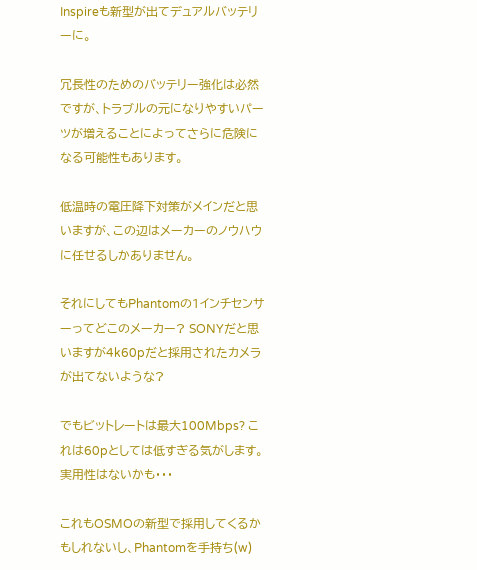Inspireも新型が出てデュアルバッテリーに。

冗長性のためのバッテリー強化は必然ですが、トラブルの元になりやすいパーツが増えることによってさらに危険になる可能性もあります。

低温時の電圧降下対策がメインだと思いますが、この辺はメーカーのノウハウに任せるしかありません。

それにしてもPhantomの1インチセンサーってどこのメーカー? SONYだと思いますが4k60pだと採用されたカメラが出てないような?

でもビットレートは最大100Mbps? これは60pとしては低すぎる気がします。 実用性はないかも・・・

これもOSMOの新型で採用してくるかもしれないし、Phantomを手持ち(w)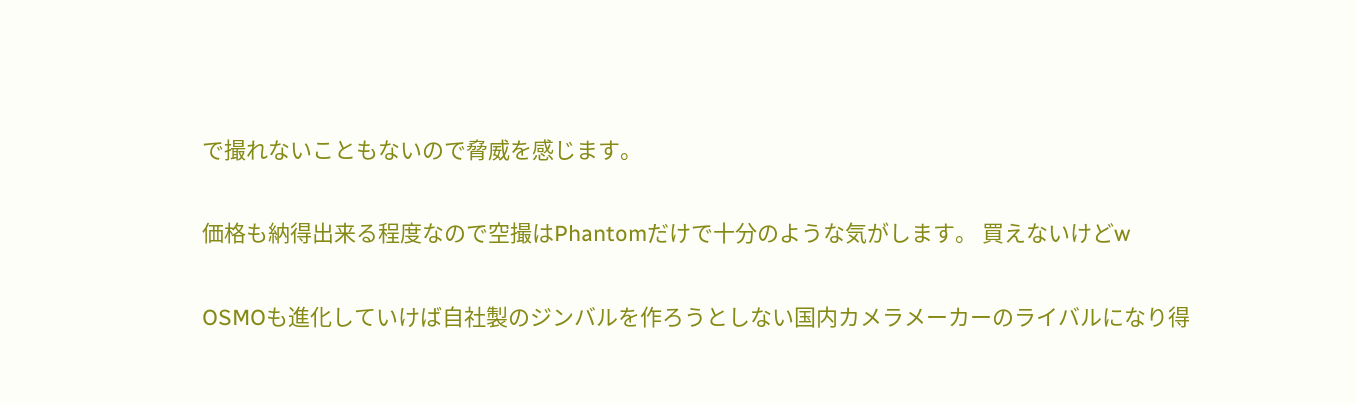で撮れないこともないので脅威を感じます。

価格も納得出来る程度なので空撮はPhantomだけで十分のような気がします。 買えないけどw

OSMOも進化していけば自社製のジンバルを作ろうとしない国内カメラメーカーのライバルになり得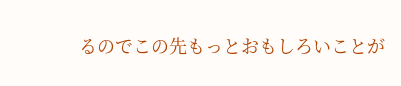るのでこの先もっとおもしろいことが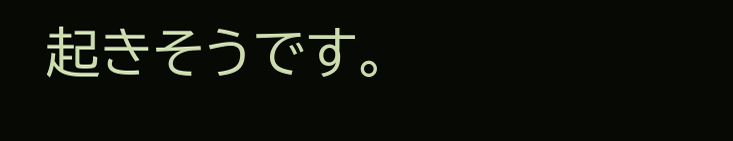起きそうです。